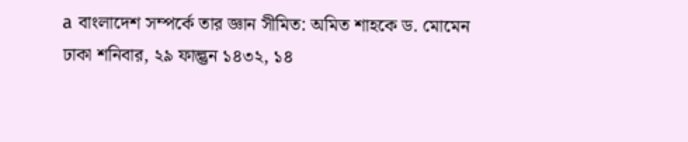a বাংলাদেশ সম্পর্কে তার জ্ঞান সীমিত: অমিত শাহকে ড. মোমেন
ঢাকা শনিবার, ২৯ ফাল্গুন ১৪৩২, ১৪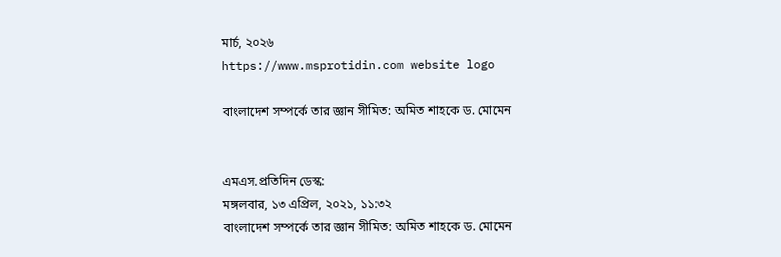মার্চ, ২০২৬
https://www.msprotidin.com website logo

বাংলাদেশ সম্পর্কে তার জ্ঞান সীমিত: অমিত শাহকে ড. মোমেন


এমএস.প্রতিদিন ডেস্ক:
মঙ্গলবার, ১৩ এপ্রিল, ২০২১, ১১:৩২
বাংলাদেশ সম্পর্কে তার জ্ঞান সীমিত: অমিত শাহকে ড. মোমেন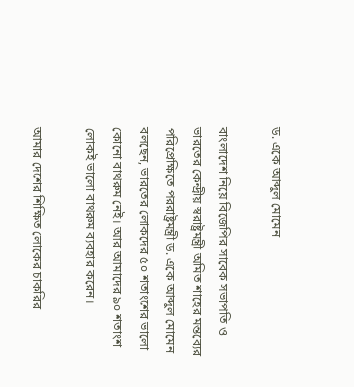ড. একে আব্দুল মোমেন

বাংলাদেশ নিয়ে বিজেপির সাবেক সভাপতি ও ভারতের কেন্দ্রীয় স্বরাষ্ট্রমন্ত্রী অমিত শাহের মন্তব্যের পরিপ্রেক্ষিতে পররাষ্ট্রমন্ত্রী ড. একে আব্দুল মোমেন বলছেন, ভারতের লোকদের ৫০ শতাংশের ভালো কোনো বাথরুম নেই। আর আমাদের ৯০ শতাংশ লোকই ভালো বাথরুম ব্যবহার করেন।

আমার দেশের শিক্ষিত লোকের চাকরির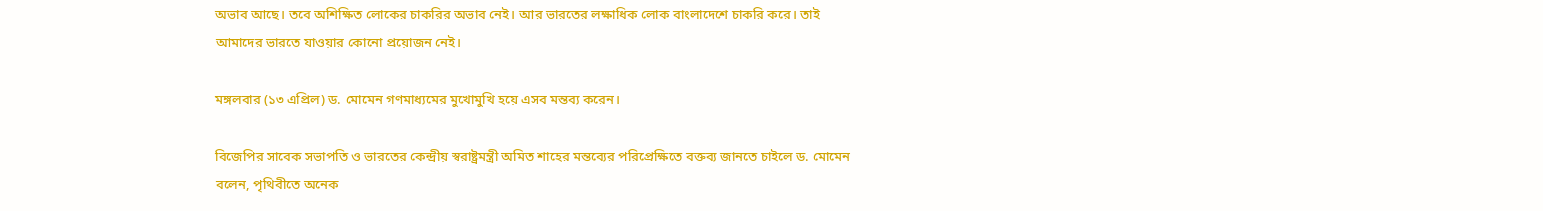অভাব আছে। তবে অশিক্ষিত লোকের চাকরির অভাব নেই। আর ভারতের লক্ষাধিক লোক বাংলাদেশে চাকরি করে। তাই আমাদের ভারতে যাওয়ার কোনো প্রয়োজন নেই।

মঙ্গলবার (১৩ এপ্রিল) ড. মোমেন গণমাধ্যমের মুখোমুখি হয়ে এসব মন্তব্য করেন।

বিজেপির সাবেক সভাপতি ও ভারতের কেন্দ্রীয় স্বরাষ্ট্রমন্ত্রী অমিত শাহের মন্তব্যের পরিপ্রেক্ষিতে বক্তব্য জানতে চাইলে ড. মোমেন বলেন, পৃথিবীতে অনেক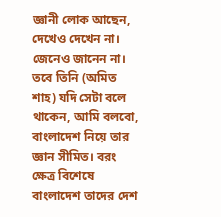জ্ঞানী লোক আছেন, দেখেও দেখেন না। জেনেও জানেন না। তবে তিনি (অমিত শাহ) যদি সেটা বলে থাকেন, আমি বলবো, বাংলাদেশ নিয়ে তার জ্ঞান সীমিত। বরং ক্ষেত্র বিশেষে বাংলাদেশ তাদের দেশ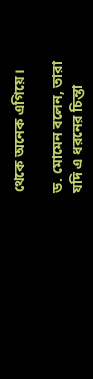থেকে অনেক এগিয়ে।

ড. মোমেন বলেন, তারা যদি এ ধরনের চিন্তা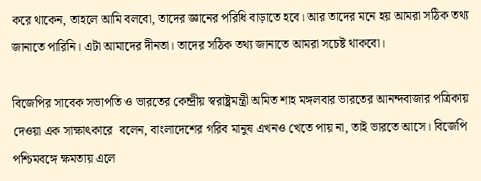করে থাকেন, তাহলে আমি বলবো, তাদের জ্ঞানের পরিধি বাড়াতে হবে। আর তাদের মনে হয় আমরা সঠিক তথ্য জানাতে পারিনি। এটা আমাদের দীনতা। তাদের সঠিক তথ্য জানাতে আমরা সচেষ্ট থাকবো।

বিজেপির সাবেক সভাপতি ও ভারতের কেন্দ্রীয় স্বরাষ্ট্রমন্ত্রী অমিত শাহ মঙ্গলবার ভারতের আনন্দবাজার পত্রিকায় দেওয়া এক সাক্ষাৎকারে  বলেন, বাংলাদেশের গরিব মানুষ এখনও খেতে পায় না, তাই ভারতে আসে। বিজেপি পশ্চিমবঙ্গে ক্ষমতায় এলে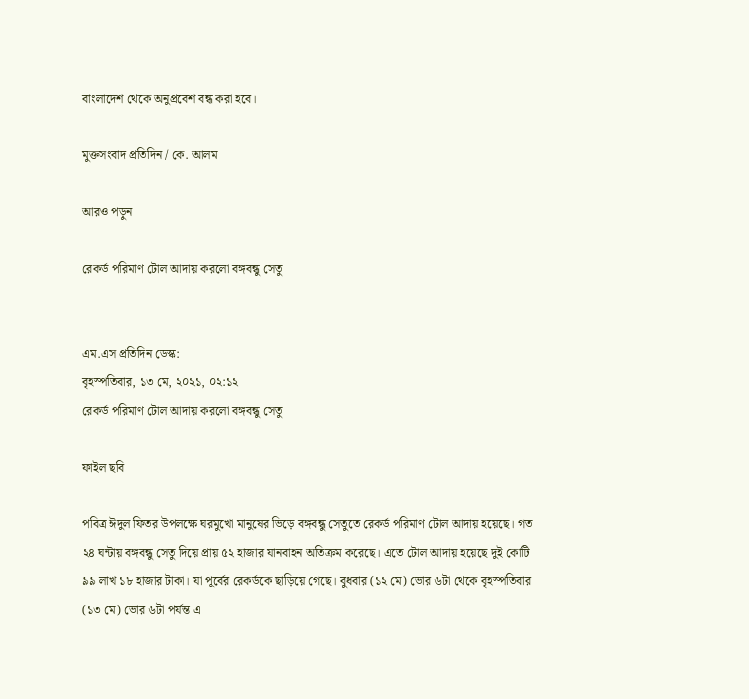বাংলাদেশ থেকে অনুপ্রবেশ বন্ধ করা হবে।

মুক্তসংবাদ প্রতিদিন / কে. আলম

আরও পড়ুন

রেকর্ড পরিমাণ টোল আদায় করলো বঙ্গবন্ধু সেতু


এম.এস প্রতিদিন ডেস্ক:
বৃহস্পতিবার, ১৩ মে, ২০২১, ০২:১২
রেকর্ড পরিমাণ টোল আদায় করলো বঙ্গবন্ধু সেতু

ফাইল ছবি

পবিত্র ঈদুল ফিতর উপলক্ষে ঘরমুখো মানুষের ভিড়ে বঙ্গবন্ধু সেতুতে রেকর্ড পরিমাণ টোল আদায় হয়েছে। গত ২৪ ঘন্টায় বঙ্গবন্ধু সেতু দিয়ে প্রায় ৫২ হাজার যানবাহন অতিক্রম করেছে। এতে টোল আদায় হয়েছে দুই কোটি ৯৯ লাখ ১৮ হাজার টাকা। যা পূর্বের রেকর্ডকে ছাড়িয়ে গেছে। বুধবার (১২ মে) ভোর ৬টা থেকে বৃহস্পতিবার (১৩ মে) ভোর ৬টা পর্যন্ত এ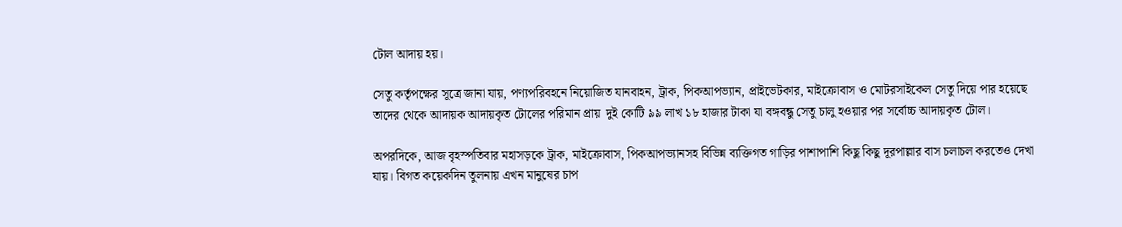টোল আদায় হয়।

সেতু কর্তৃপক্ষের সূত্রে জানা যায়, পণ্যপরিবহনে নিয়োজিত যানবাহন, ট্রাক, পিকআপভ্যান, প্রাইভেটকার, মাইক্রোবাস ও মোটরসাইকেল সেতু দিয়ে পার হয়েছে তাদের থেকে আদায়ক আদায়কৃত টোলের পরিমান প্রায়  দুই কোটি ৯৯ লাখ ১৮ হাজার টাকা যা বঙ্গবন্ধু সেতু চালু হওয়ার পর সর্বোচ্চ আদায়কৃত টোল।

অপরদিকে, আজ বৃহস্পতিবার মহাসড়কে ট্রাক, মাইক্রোবাস, পিকআপভ্যানসহ বিভিন্ন ব্যক্তিগত গাড়ির পাশাপাশি কিছু কিছু দূরপাল্লার বাস চলাচল করতেও দেখা যায়। বিগত কয়েকদিন তুলনায় এখন মানুষের চাপ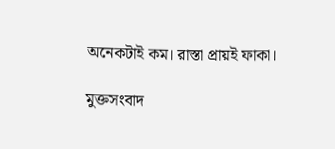অনেকটাই কম। রাস্তা প্রায়ই ফাকা।

মুক্তসংবাদ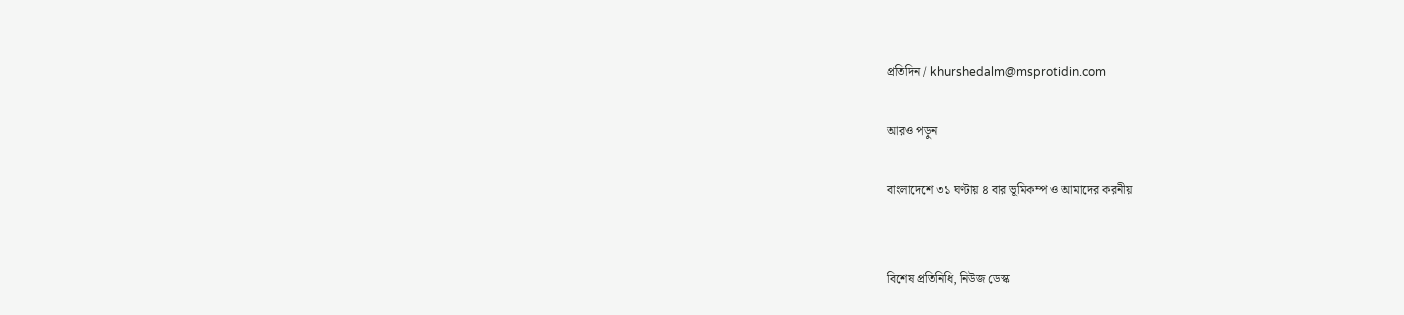প্রতিদিন / khurshedalm@msprotidin.com

আরও পড়ুন

বাংলাদেশে ৩১ ঘণ্টায় ৪ বার ভূমিকম্প ও আমাদের করনীয়


বিশেষ প্রতিনিধি, নিউজ ডেস্ক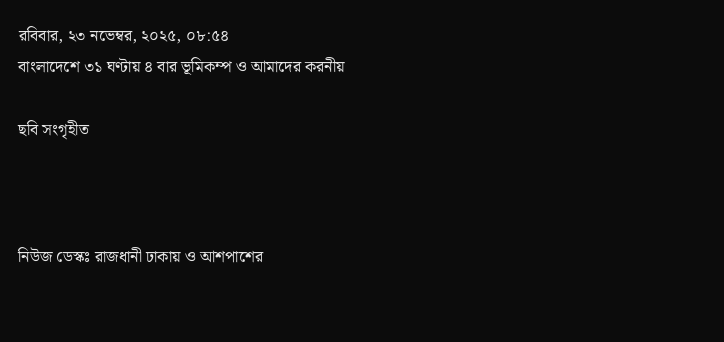রবিবার, ২৩ নভেম্বর, ২০২৫, ০৮:৫৪
বাংলাদেশে ৩১ ঘণ্টায় ৪ বার ভূমিকম্প ও আমাদের করনীয়

ছবি সংগৃহীত



নিউজ ডেস্কঃ রাজধানী ঢাকায় ও আশপাশের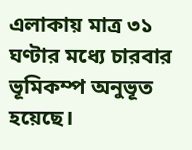এলাকায় মাত্র ৩১ ঘণ্টার মধ্যে চারবার ভূমিকম্প অনুভূত হয়েছে।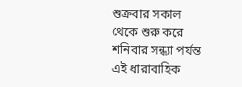শুক্রবার সকাল থেকে শুরু করে শনিবার সন্ধ্যা পর্যন্ত এই ধারাবাহিক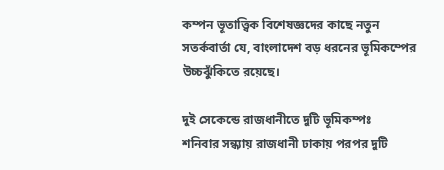কম্পন ভূতাত্ত্বিক বিশেষজ্ঞদের কাছে নতুন সতর্কবার্তা যে, বাংলাদেশ বড় ধরনের ভূমিকম্পের উচ্চঝুঁকিতে রয়েছে।

দুই সেকেন্ডে রাজধানীতে দুটি ভূমিকম্পঃ
শনিবার সন্ধ্যায় রাজধানী ঢাকায় পরপর দুটি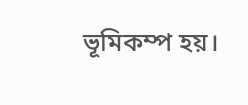ভূমিকম্প হয়।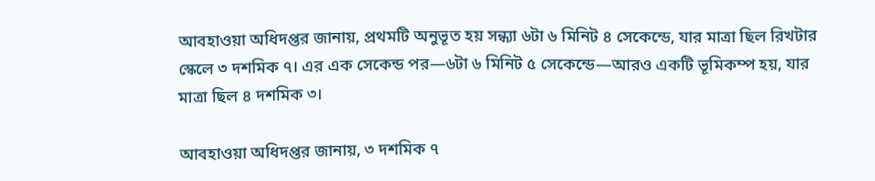আবহাওয়া অধিদপ্তর জানায়, প্রথমটি অনুভূত হয় সন্ধ্যা ৬টা ৬ মিনিট ৪ সেকেন্ডে, যার মাত্রা ছিল রিখটার স্কেলে ৩ দশমিক ৭। এর এক সেকেন্ড পর—৬টা ৬ মিনিট ৫ সেকেন্ডে—আরও একটি ভূমিকম্প হয়, যার মাত্রা ছিল ৪ দশমিক ৩।

আবহাওয়া অধিদপ্তর জানায়, ৩ দশমিক ৭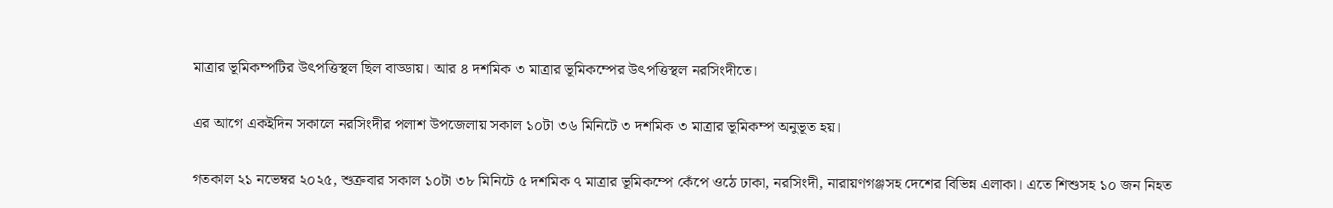মাত্রার ভূমিকম্পটির উৎপত্তিস্থল ছিল বাড্ডায়। আর ৪ দশমিক ৩ মাত্রার ভূমিকম্পের উৎপত্তিস্থল নরসিংদীতে।

এর আগে একইদিন সকালে নরসিংদীর পলাশ উপজেলায় সকাল ১০টা ৩৬ মিনিটে ৩ দশমিক ৩ মাত্রার ভূমিকম্প অনুভূত হয়।

গতকাল ২১ নভেম্বর ২০২৫, শুক্রবার সকাল ১০টা ৩৮ মিনিটে ৫ দশমিক ৭ মাত্রার ভূমিকম্পে কেঁপে ওঠে ঢাকা, নরসিংদী, নারায়ণগঞ্জসহ দেশের বিভিন্ন এলাকা। এতে শিশুসহ ১০ জন নিহত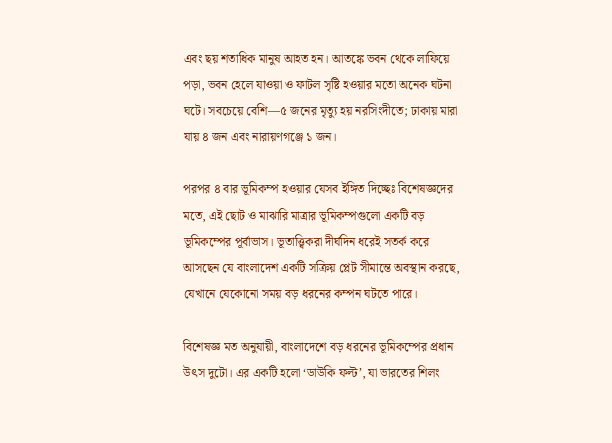এবং ছয় শতাধিক মানুষ আহত হন। আতঙ্কে ভবন থেকে লাফিয়ে পড়া, ভবন হেলে যাওয়া ও ফাটল সৃষ্টি হওয়ার মতো অনেক ঘটনা ঘটে। সবচেয়ে বেশি—৫ জনের মৃত্যু হয় নরসিংদীতে; ঢাকায় মারা যায় ৪ জন এবং নারায়ণগঞ্জে ১ জন।

পরপর ৪ বার ভূমিকম্প হওয়ার যেসব ইঙ্গিত দিচ্ছেঃ বিশেষজ্ঞদের মতে, এই ছোট ও মাঝারি মাত্রার ভূমিকম্পগুলো একটি বড় ভূমিকম্পের পূর্বাভাস। ভূতাত্ত্বিকরা দীর্ঘদিন ধরেই সতর্ক করে আসছেন যে বাংলাদেশ একটি সক্রিয় প্লেট সীমান্তে অবস্থান করছে, যেখানে যেকোনো সময় বড় ধরনের কম্পন ঘটতে পারে।

বিশেষজ্ঞ মত অনুযায়ী, বাংলাদেশে বড় ধরনের ভূমিকম্পের প্রধান উৎস দুটো। এর একটি হলো ‘ডাউকি ফল্ট’, যা ভারতের শিলং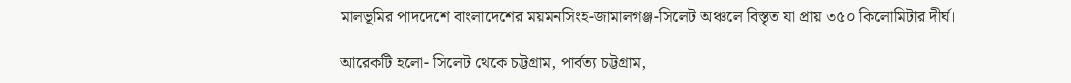মালভূমির পাদদেশে বাংলাদেশের ময়মনসিংহ-জামালগঞ্জ-সিলেট অঞ্চলে বিস্তৃত যা প্রায় ৩৫০ কিলোমিটার দীর্ঘ।

আরেকটি হলো- সিলেট থেকে চট্টগ্রাম, পার্বত্য চট্টগ্রাম,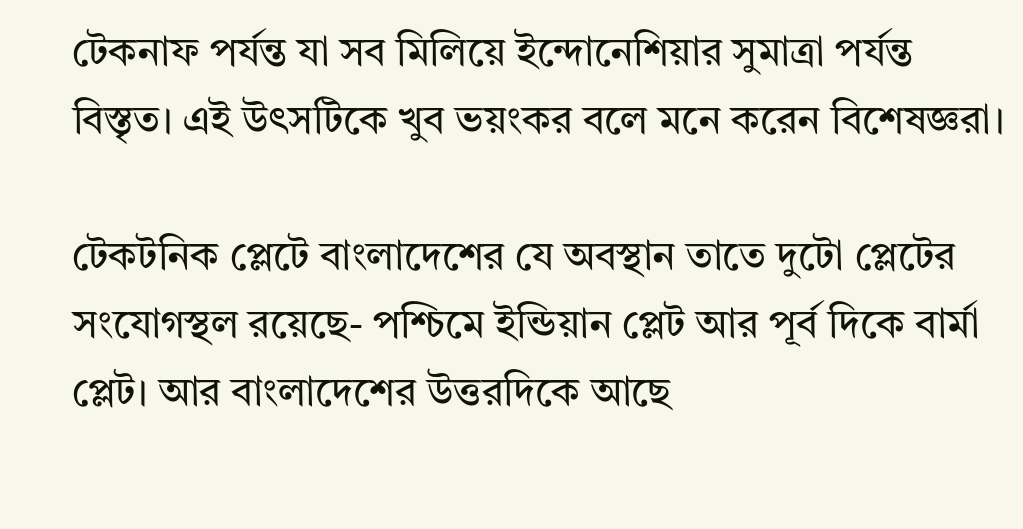টেকনাফ পর্যন্ত যা সব মিলিয়ে ইন্দোনেশিয়ার সুমাত্রা পর্যন্ত বিস্তৃত। এই উৎসটিকে খুব ভয়ংকর বলে মনে করেন বিশেষজ্ঞরা।

টেকটনিক প্লেটে বাংলাদেশের যে অবস্থান তাতে দুটো প্লেটের সংযোগস্থল রয়েছে- পশ্চিমে ইন্ডিয়ান প্লেট আর পূর্ব দিকে বার্মা প্লেট। আর বাংলাদেশের উত্তরদিকে আছে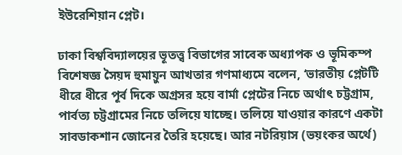ইউরেশিয়ান প্লেট।

ঢাকা বিশ্ববিদ্যালয়ের ভূতত্ত্ব বিভাগের সাবেক অধ্যাপক ও ভূমিকম্প বিশেষজ্ঞ সৈয়দ হুমায়ুন আখতার গণমাধ্যমে বলেন, ‘ভারতীয় প্লেটটি ধীরে ধীরে পূর্ব দিকে অগ্রসর হয়ে বার্মা প্লেটের নিচে অর্থাৎ চট্টগ্রাম, পার্বত্য চট্টগ্রামের নিচে তলিয়ে যাচ্ছে। তলিয়ে যাওয়ার কারণে একটা সাবডাকশান জোনের তৈরি হয়েছে। আর নটরিয়াস (ভয়ংকর অর্থে)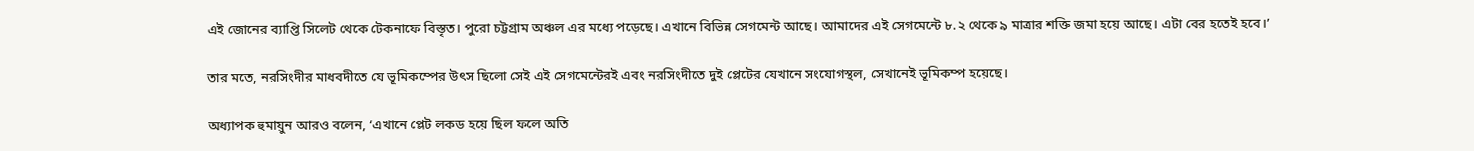এই জোনের ব্যাপ্তি সিলেট থেকে টেকনাফে বিস্তৃত। পুরো চট্টগ্রাম অঞ্চল এর মধ্যে পড়েছে। এখানে বিভিন্ন সেগমেন্ট আছে। আমাদের এই সেগমেন্টে ৮.২ থেকে ৯ মাত্রার শক্তি জমা হয়ে আছে। এটা বের হতেই হবে।’

তার মতে, নরসিংদীর মাধবদীতে যে ভূমিকম্পের উৎস ছিলো সেই এই সেগমেন্টেরই এবং নরসিংদীতে দুই প্লেটের যেখানে সংযোগস্থল, সেখানেই ভূমিকম্প হয়েছে।

অধ্যাপক হুমায়ুন আরও বলেন, ‘এখানে প্লেট লকড হয়ে ছিল ফলে অতি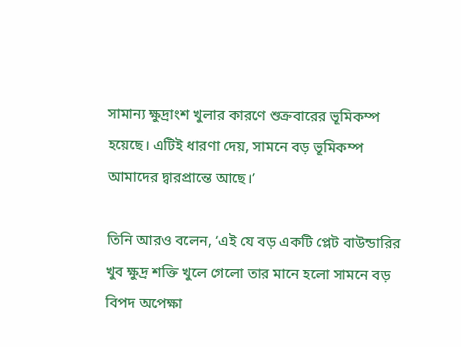সামান্য ক্ষুদ্রাংশ খুলার কারণে শুক্রবারের ভূমিকম্প হয়েছে। এটিই ধারণা দেয়, সামনে বড় ভূমিকম্প আমাদের দ্বারপ্রান্তে আছে।’

তিনি আরও বলেন, ‘এই যে বড় একটি প্লেট বাউন্ডারির খুব ক্ষুদ্র শক্তি খুলে গেলো তার মানে হলো সামনে বড় বিপদ অপেক্ষা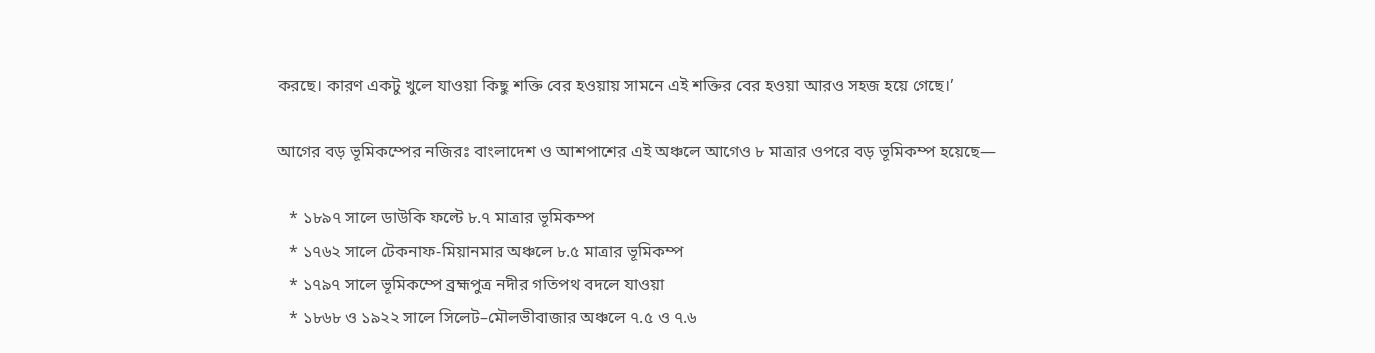করছে। কারণ একটু খুলে যাওয়া কিছু শক্তি বের হওয়ায় সামনে এই শক্তির বের হওয়া আরও সহজ হয়ে গেছে।’

আগের বড় ভূমিকম্পের নজিরঃ বাংলাদেশ ও আশপাশের এই অঞ্চলে আগেও ৮ মাত্রার ওপরে বড় ভূমিকম্প হয়েছে—

   * ১৮৯৭ সালে ডাউকি ফল্টে ৮.৭ মাত্রার ভূমিকম্প
   * ১৭৬২ সালে টেকনাফ-মিয়ানমার অঞ্চলে ৮.৫ মাত্রার ভূমিকম্প
   * ১৭৯৭ সালে ভূমিকম্পে ব্রহ্মপুত্র নদীর গতিপথ বদলে যাওয়া
   * ১৮৬৮ ও ১৯২২ সালে সিলেট–মৌলভীবাজার অঞ্চলে ৭.৫ ও ৭.৬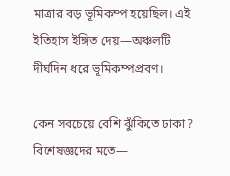মাত্রার বড় ভূমিকম্প হয়েছিল। এই ইতিহাস ইঙ্গিত দেয়—অঞ্চলটি দীর্ঘদিন ধরে ভূমিকম্পপ্রবণ।

কেন সবচেয়ে বেশি ঝুঁকিতে ঢাকা?
বিশেষজ্ঞদের মতে—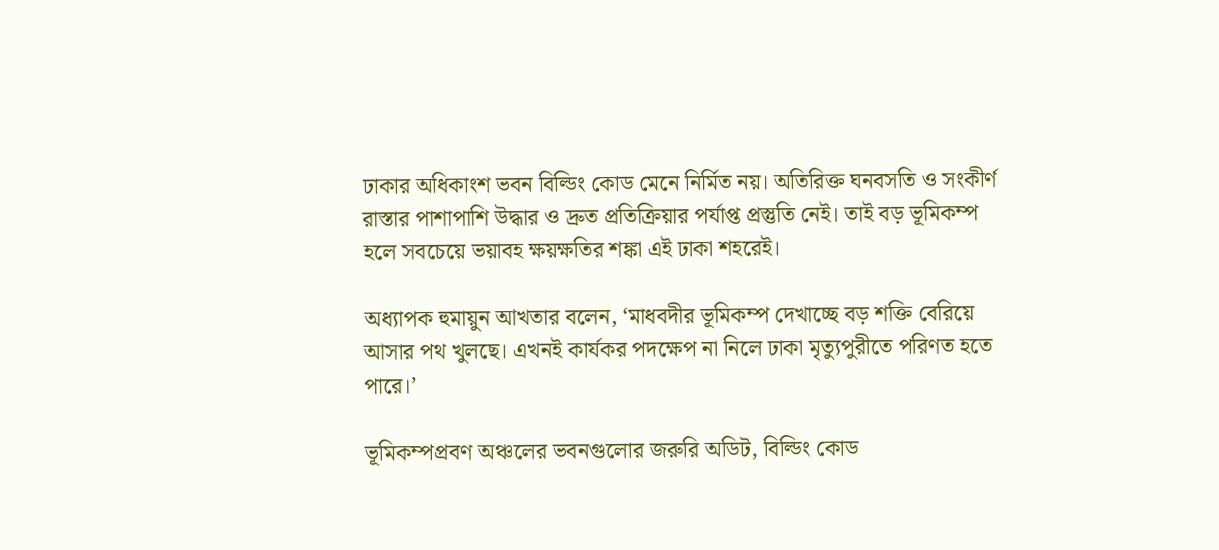ঢাকার অধিকাংশ ভবন বিল্ডিং কোড মেনে নির্মিত নয়। অতিরিক্ত ঘনবসতি ও সংকীর্ণ রাস্তার পাশাপাশি উদ্ধার ও দ্রুত প্রতিক্রিয়ার পর্যাপ্ত প্রস্তুতি নেই। তাই বড় ভূমিকম্প হলে সবচেয়ে ভয়াবহ ক্ষয়ক্ষতির শঙ্কা এই ঢাকা শহরেই।

অধ্যাপক হুমায়ুন আখতার বলেন, ‘মাধবদীর ভূমিকম্প দেখাচ্ছে বড় শক্তি বেরিয়ে আসার পথ খুলছে। এখনই কার্যকর পদক্ষেপ না নিলে ঢাকা মৃত্যুপুরীতে পরিণত হতে পারে।’

ভূমিকম্পপ্রবণ অঞ্চলের ভবনগুলোর জরুরি অডিট, বিল্ডিং কোড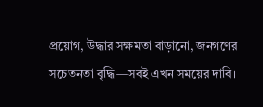প্রয়োগ, উদ্ধার সক্ষমতা বাড়ানো, জনগণের সচেতনতা বৃদ্ধি—সবই এখন সময়ের দাবি।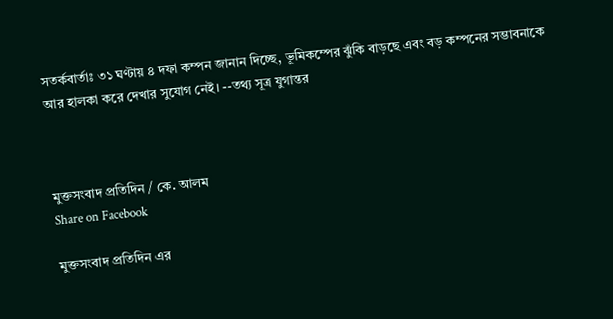সতর্কবার্তাঃ ৩১ ঘণ্টায় ৪ দফা কম্পন জানান দিচ্ছে, ভূমিকম্পের ঝুঁকি বাড়ছে এবং বড় কম্পনের সম্ভাবনাকে আর হালকা করে দেখার সুযোগ নেই। --তথ্য সূত্র যুগান্তর



মুক্তসংবাদ প্রতিদিন / কে. আলম
Share on Facebook

মুক্তসংবাদ প্রতিদিন এর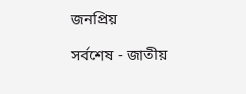জনপ্রিয়

সর্বশেষ - জাতীয়